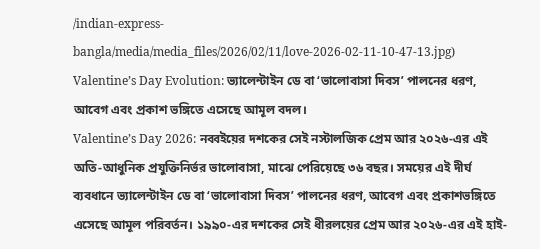/indian-express-bangla/media/media_files/2026/02/11/love-2026-02-11-10-47-13.jpg)
Valentine’s Day Evolution: ভ্যালেন্টাইন ডে বা ‘ভালোবাসা দিবস’ পালনের ধরণ, আবেগ এবং প্রকাশ ভঙ্গিতে এসেছে আমূল বদল।
Valentine’s Day 2026: নব্বইয়ের দশকের সেই নস্টালজিক প্রেম আর ২০২৬-এর এই অতি-আধুনিক প্রযুক্তিনির্ভর ভালোবাসা, মাঝে পেরিয়েছে ৩৬ বছর। সময়ের এই দীর্ঘ ব্যবধানে ভ্যালেন্টাইন ডে বা ‘ভালোবাসা দিবস’ পালনের ধরণ, আবেগ এবং প্রকাশভঙ্গিতে এসেছে আমূল পরিবর্তন। ১৯৯০-এর দশকের সেই ধীরলয়ের প্রেম আর ২০২৬-এর এই হাই-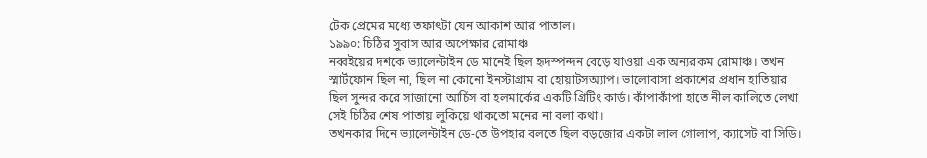টেক প্রেমের মধ্যে তফাৎটা যেন আকাশ আর পাতাল।
১৯৯০: চিঠির সুবাস আর অপেক্ষার রোমাঞ্চ
নব্বইয়ের দশকে ভ্যালেন্টাইন ডে মানেই ছিল হৃদস্পন্দন বেড়ে যাওয়া এক অন্যরকম রোমাঞ্চ। তখন স্মার্টফোন ছিল না, ছিল না কোনো ইনস্টাগ্রাম বা হোয়াটসঅ্যাপ। ভালোবাসা প্রকাশের প্রধান হাতিয়ার ছিল সুন্দর করে সাজানো আর্চিস বা হলমার্কের একটি গ্রিটিং কার্ড। কাঁপাকাঁপা হাতে নীল কালিতে লেখা সেই চিঠির শেষ পাতায় লুকিয়ে থাকতো মনের না বলা কথা।
তখনকার দিনে ভ্যালেন্টাইন ডে-তে উপহার বলতে ছিল বড়জোর একটা লাল গোলাপ, ক্যাসেট বা সিডি।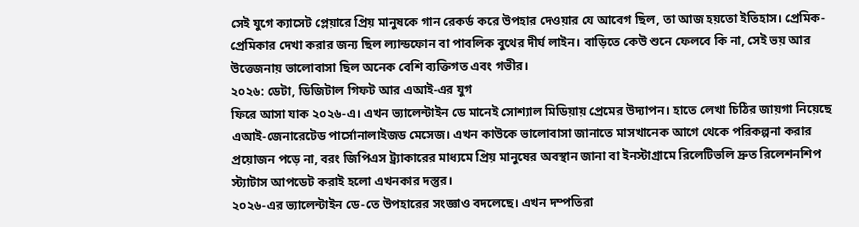সেই যুগে ক্যাসেট প্লেয়ারে প্রিয় মানুষকে গান রেকর্ড করে উপহার দেওয়ার যে আবেগ ছিল, তা আজ হয়তো ইতিহাস। প্রেমিক-প্রেমিকার দেখা করার জন্য ছিল ল্যান্ডফোন বা পাবলিক বুথের দীর্ঘ লাইন। বাড়িতে কেউ শুনে ফেলবে কি না, সেই ভয় আর উত্তেজনায় ভালোবাসা ছিল অনেক বেশি ব্যক্তিগত এবং গভীর।
২০২৬: ডেটা, ডিজিটাল গিফট আর এআই-এর যুগ
ফিরে আসা যাক ২০২৬-এ। এখন ভ্যালেন্টাইন ডে মানেই সোশ্যাল মিডিয়ায় প্রেমের উদ্যাপন। হাতে লেখা চিঠির জায়গা নিয়েছে এআই-জেনারেটেড পার্সোনালাইজড মেসেজ। এখন কাউকে ভালোবাসা জানাতে মাসখানেক আগে থেকে পরিকল্পনা করার প্রয়োজন পড়ে না, বরং জিপিএস ট্র্যাকারের মাধ্যমে প্রিয় মানুষের অবস্থান জানা বা ইনস্টাগ্রামে রিলেটিভলি দ্রুত রিলেশনশিপ স্ট্যাটাস আপডেট করাই হলো এখনকার দস্তুর।
২০২৬-এর ভ্যালেন্টাইন ডে-তে উপহারের সংজ্ঞাও বদলেছে। এখন দম্পতিরা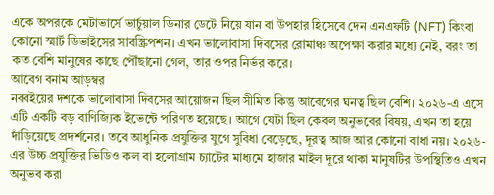একে অপরকে মেটাভার্সে ভার্চুয়াল ডিনার ডেটে নিয়ে যান বা উপহার হিসেবে দেন এনএফটি (NFT) কিংবা কোনো স্মার্ট ডিভাইসের সাবস্ক্রিপশন। এখন ভালোবাসা দিবসের রোমাঞ্চ অপেক্ষা করার মধ্যে নেই, বরং তা কত বেশি মানুষের কাছে পৌঁছানো গেল, তার ওপর নির্ভর করে।
আবেগ বনাম আড়ম্বর
নব্বইয়ের দশকে ভালোবাসা দিবসের আয়োজন ছিল সীমিত কিন্তু আবেগের ঘনত্ব ছিল বেশি। ২০২৬-এ এসে এটি একটি বড় বাণিজ্যিক ইভেন্টে পরিণত হয়েছে। আগে যেটা ছিল কেবল অনুভবের বিষয়, এখন তা হয়ে দাঁড়িয়েছে প্রদর্শনের। তবে আধুনিক প্রযুক্তির যুগে সুবিধা বেড়েছে, দূরত্ব আজ আর কোনো বাধা নয়। ২০২৬-এর উচ্চ প্রযুক্তির ভিডিও কল বা হলোগ্রাম চ্যাটের মাধ্যমে হাজার মাইল দূরে থাকা মানুষটির উপস্থিতিও এখন অনুভব করা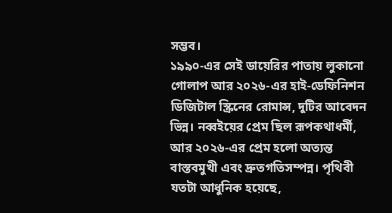সম্ভব।
১৯৯০-এর সেই ডায়েরির পাতায় লুকানো গোলাপ আর ২০২৬-এর হাই-ডেফিনিশন ডিজিটাল স্ক্রিনের রোমান্স, দুটির আবেদন ভিন্ন। নব্বইয়ের প্রেম ছিল রূপকথাধর্মী, আর ২০২৬-এর প্রেম হলো অত্যন্ত বাস্তবমুখী এবং দ্রুতগতিসম্পন্ন। পৃথিবী যতটা আধুনিক হয়েছে,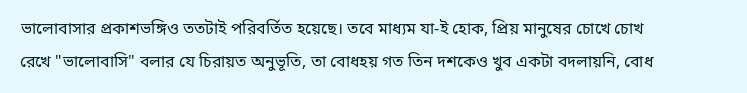ভালোবাসার প্রকাশভঙ্গিও ততটাই পরিবর্তিত হয়েছে। তবে মাধ্যম যা-ই হোক, প্রিয় মানুষের চোখে চোখ রেখে "ভালোবাসি" বলার যে চিরায়ত অনুভূতি, তা বোধহয় গত তিন দশকেও খুব একটা বদলায়নি, বোধ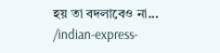হয় তা বদলাবেও না...
/indian-express-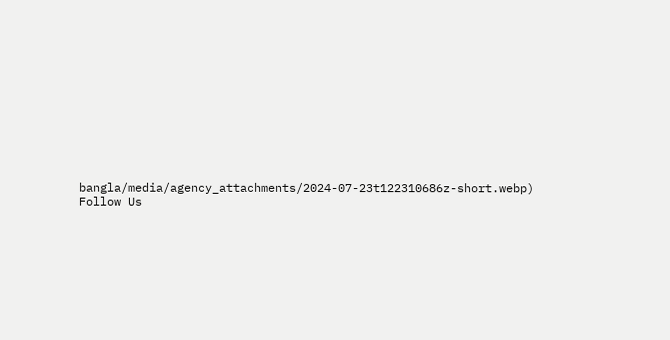bangla/media/agency_attachments/2024-07-23t122310686z-short.webp)
Follow Us